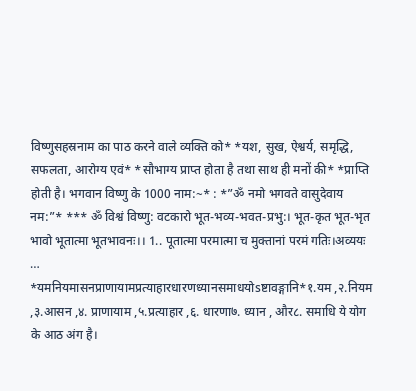विष्णुसहस्रनाम का पाठ करने वाले व्यक्ति को* *यश, सुख, ऐश्वर्य, समृद्धि, सफलता, आरोग्य एवं* *सौभाग्य प्राप्त होता है तथा साथ ही मनों की* *प्राप्ति होती है। भगवान विष्णु के 1000 नाम:~* : *”ॐ नमो भगवते वासुदेवाय नम:”* *** ॐ विश्वं विष्णु: वटकारो भूत-भव्य-भवत-प्रभु:। भूत-कृत भूत-भृत भावो भूतात्मा भूतभावनः।। 1.. पूतात्मा परमात्मा च मुक्तानां परमं गतिः।अव्ययः …
*यमनियमासनप्राणायामप्रत्याहारधारणध्यानसमाधयोsष्टावङ्गानि*१.यम ,२.नियम ,३.आसन ,४. प्राणायाम ,५.प्रत्याहार ,६. धारणा७. ध्यान , और८. समाधि ये योग के आठ अंग है।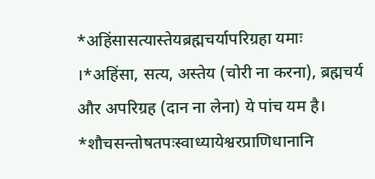*अहिंसासत्यास्तेयब्रह्मचर्यापरिग्रहा यमाः ।*अहिंसा, सत्य, अस्तेय (चोरी ना करना), ब्रह्मचर्य और अपरिग्रह (दान ना लेना) ये पांच यम है। *शौचसन्तोषतपःस्वाध्यायेश्वरप्राणिधानानि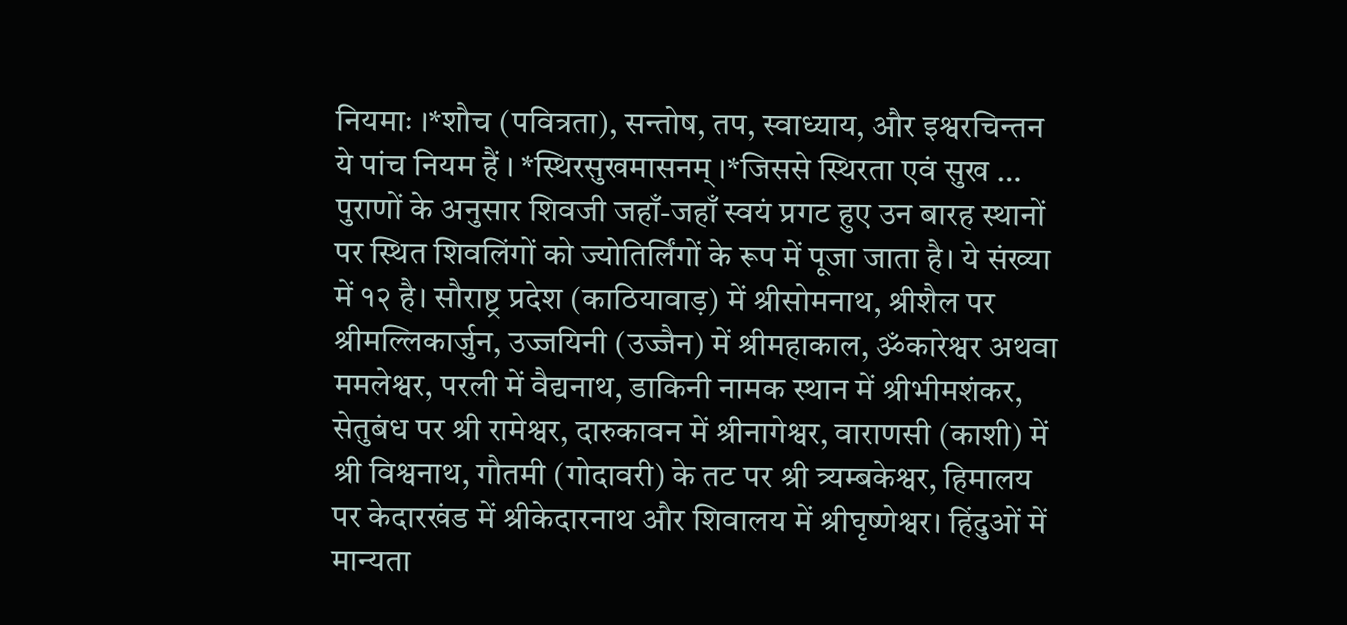नियमाः ।*शौच (पवित्रता), सन्तोष, तप, स्वाध्याय, और इश्वरचिन्तन ये पांच नियम हैं । *स्थिरसुखमासनम् ।*जिससे स्थिरता एवं सुख …
पुराणों के अनुसार शिवजी जहाँ-जहाँ स्वयं प्रगट हुए उन बारह स्थानों पर स्थित शिवलिंगों को ज्योतिर्लिंगों के रूप में पूजा जाता है। ये संख्या में १२ है। सौराष्ट्र प्रदेश (काठियावाड़) में श्रीसोमनाथ, श्रीशैल पर श्रीमल्लिकार्जुन, उज्जयिनी (उज्जैन) में श्रीमहाकाल, ॐकारेश्वर अथवा ममलेश्वर, परली में वैद्यनाथ, डाकिनी नामक स्थान में श्रीभीमशंकर, सेतुबंध पर श्री रामेश्वर, दारुकावन में श्रीनागेश्वर, वाराणसी (काशी) में श्री विश्वनाथ, गौतमी (गोदावरी) के तट पर श्री त्र्यम्बकेश्वर, हिमालय पर केदारखंड में श्रीकेदारनाथ और शिवालय में श्रीघृष्णेश्वर। हिंदुओं में मान्यता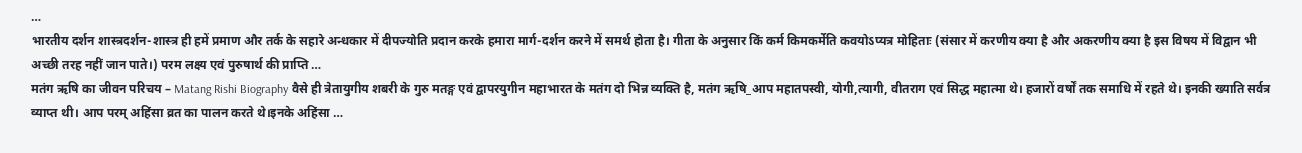…
भारतीय दर्शन शास्त्रदर्शन-शास्त्र ही हमें प्रमाण और तर्क के सहारे अन्धकार में दीपज्योति प्रदान करके हमारा मार्ग-दर्शन करने में समर्थ होता है। गीता के अनुसार किं कर्म किमकर्मेति कवयोऽप्यत्र मोहिताः (संसार में करणीय क्या है और अकरणीय क्या है इस विषय में विद्वान भी अच्छी तरह नहीं जान पाते।) परम लक्ष्य एवं पुरुषार्थ की प्राप्ति …
मतंग ऋषि का जीवन परिचय – Matang Rishi Biography वैसे ही त्रेतायुगीय शबरी के गुरु मतङ्ग एवं द्वापरयुगीन महाभारत के मतंग दो भिन्न व्यक्ति है, मतंग ऋषि_आप महातपस्वी, योगी,त्यागी, वीतराग एवं सिद्ध महात्मा थे। हजारों वर्षों तक समाधि में रहते थे। इनकी ख्याति सर्वत्र व्याप्त थी। आप परम् अहिंसा व्रत का पालन करते थे।इनके अहिंसा …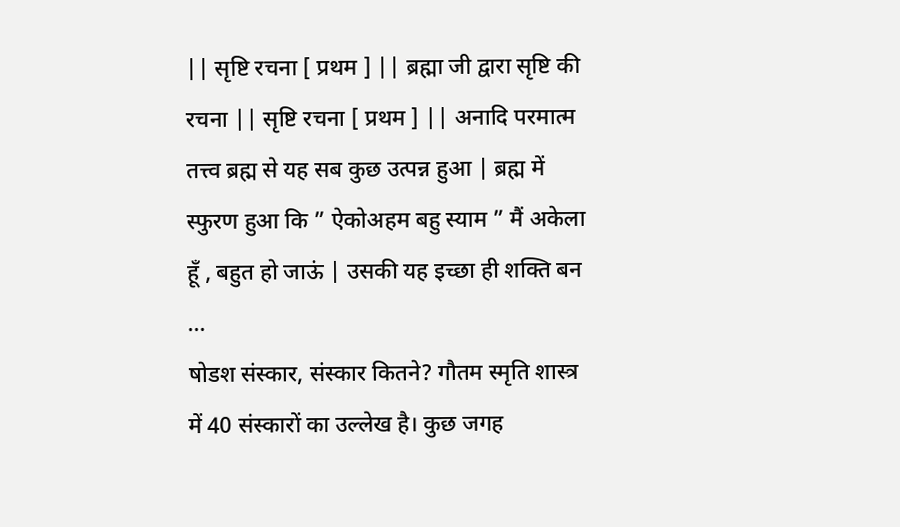|| सृष्टि रचना [ प्रथम ] || ब्रह्मा जी द्वारा सृष्टि की रचना || सृष्टि रचना [ प्रथम ] || अनादि परमात्म तत्त्व ब्रह्म से यह सब कुछ उत्पन्न हुआ | ब्रह्म में स्फुरण हुआ कि ” ऐकोअहम बहु स्याम ” मैं अकेला हूँ , बहुत हो जाऊं | उसकी यह इच्छा ही शक्ति बन …
षोडश संस्कार, संस्कार कितने? गौतम स्मृति शास्त्र में 40 संस्कारों का उल्लेख है। कुछ जगह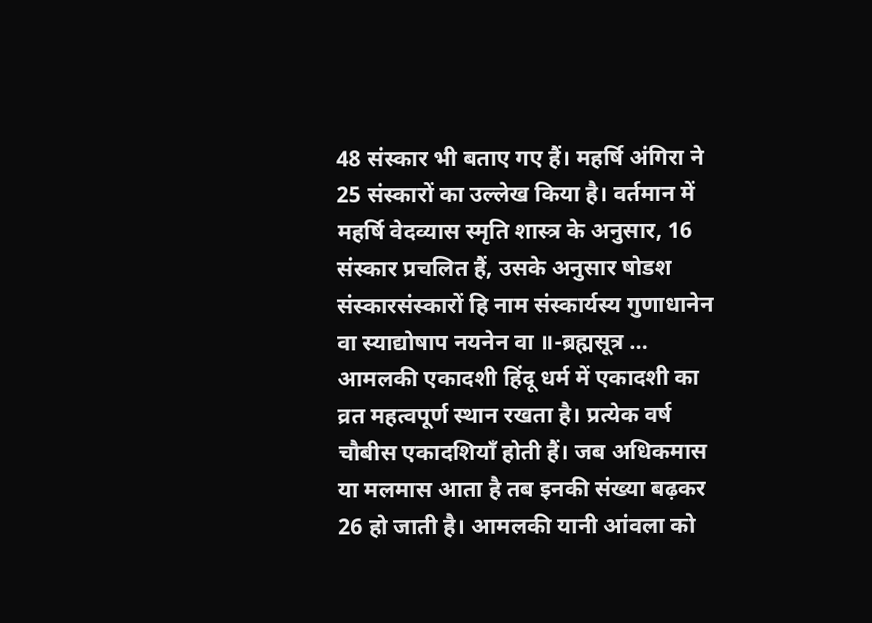48 संस्कार भी बताए गए हैं। महर्षि अंगिरा ने 25 संस्कारों का उल्लेख किया है। वर्तमान में महर्षि वेदव्यास स्मृति शास्त्र के अनुसार, 16 संस्कार प्रचलित हैं, उसके अनुसार षोडश संस्कारसंस्कारों हि नाम संस्कार्यस्य गुणाधानेन वा स्याद्योषाप नयनेन वा ॥-ब्रह्मसूत्र …
आमलकी एकादशी हिंदू धर्म में एकादशी का व्रत महत्वपूर्ण स्थान रखता है। प्रत्येक वर्ष चौबीस एकादशियाँ होती हैं। जब अधिकमास या मलमास आता है तब इनकी संख्या बढ़कर 26 हो जाती है। आमलकी यानी आंवला को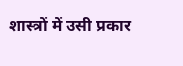शास्त्रों में उसी प्रकार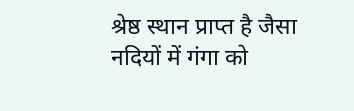श्रेष्ठ स्थान प्राप्त है जैसा नदियों में गंगा को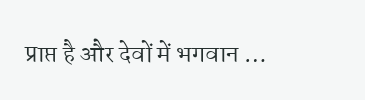प्राप्त है और देवों में भगवान …